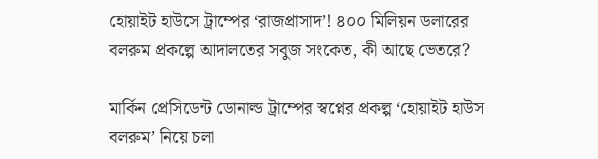হোয়াইট হাউসে ট্রাম্পের ‘রাজপ্রাসাদ’! ৪০০ মিলিয়ন ডলারের বলরুম প্রকল্পে আদালতের সবুজ সংকেত, কী আছে ভেতরে?

মার্কিন প্রেসিডেন্ট ডোনাল্ড ট্রাম্পের স্বপ্নের প্রকল্প ‘হোয়াইট হাউস বলরুম’ নিয়ে চলা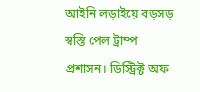আইনি লড়াইয়ে বড়সড় স্বস্তি পেল ট্রাম্প প্রশাসন। ডিস্ট্রিক্ট অফ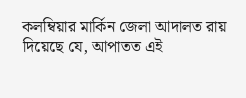কলম্বিয়ার মার্কিন জেলা আদালত রায় দিয়েছে যে, আপাতত এই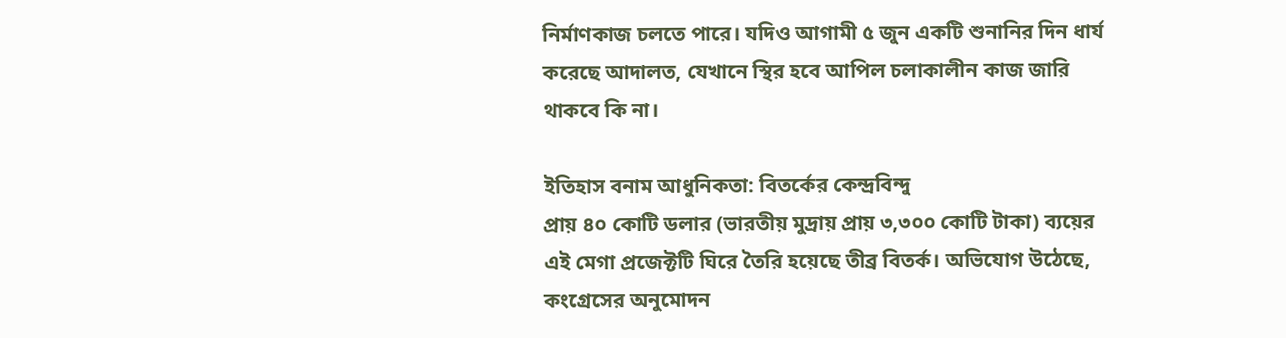নির্মাণকাজ চলতে পারে। যদিও আগামী ৫ জুন একটি শুনানির দিন ধার্য করেছে আদালত, যেখানে স্থির হবে আপিল চলাকালীন কাজ জারি থাকবে কি না।

ইতিহাস বনাম আধুনিকতা: বিতর্কের কেন্দ্রবিন্দু
প্রায় ৪০ কোটি ডলার (ভারতীয় মুদ্রায় প্রায় ৩,৩০০ কোটি টাকা) ব্যয়ের এই মেগা প্রজেক্টটি ঘিরে তৈরি হয়েছে তীব্র বিতর্ক। অভিযোগ উঠেছে, কংগ্রেসের অনুমোদন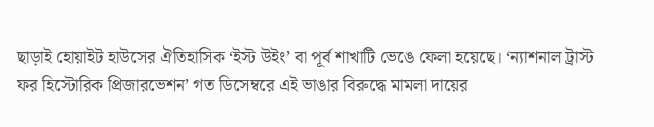ছাড়াই হোয়াইট হাউসের ঐতিহাসিক ‘ইস্ট উইং’ বা পূর্ব শাখাটি ভেঙে ফেলা হয়েছে। ‘ন্যাশনাল ট্রাস্ট ফর হিস্টোরিক প্রিজারভেশন’ গত ডিসেম্বরে এই ভাঙার বিরুদ্ধে মামলা দায়ের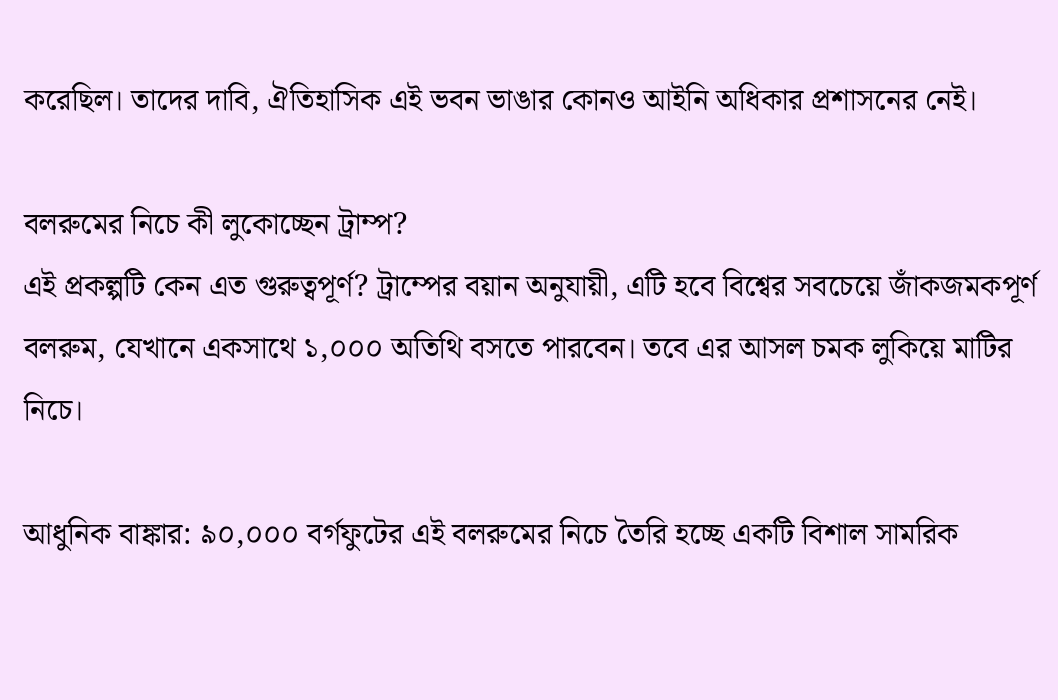করেছিল। তাদের দাবি, ঐতিহাসিক এই ভবন ভাঙার কোনও আইনি অধিকার প্রশাসনের নেই।

বলরুমের নিচে কী লুকোচ্ছেন ট্রাম্প?
এই প্রকল্পটি কেন এত গুরুত্বপূর্ণ? ট্রাম্পের বয়ান অনুযায়ী, এটি হবে বিশ্বের সবচেয়ে জাঁকজমকপূর্ণ বলরুম, যেখানে একসাথে ১,০০০ অতিথি বসতে পারবেন। তবে এর আসল চমক লুকিয়ে মাটির নিচে।

আধুনিক বাঙ্কার: ৯০,০০০ বর্গফুটের এই বলরুমের নিচে তৈরি হচ্ছে একটি বিশাল সামরিক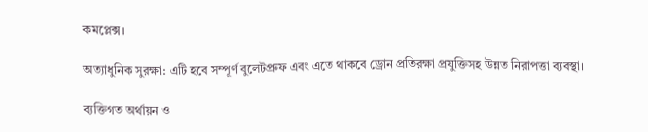কমপ্লেক্স।

অত্যাধুনিক সুরক্ষা: এটি হবে সম্পূর্ণ বুলেটপ্রুফ এবং এতে থাকবে ড্রোন প্রতিরক্ষা প্রযুক্তিসহ উন্নত নিরাপত্তা ব্যবস্থা।

ব্যক্তিগত অর্থায়ন ও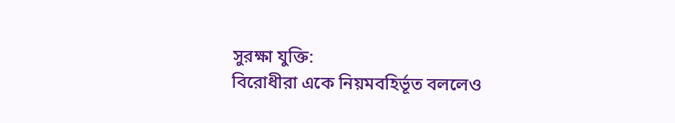সুরক্ষা যুক্তি:
বিরোধীরা একে নিয়মবহির্ভূত বললেও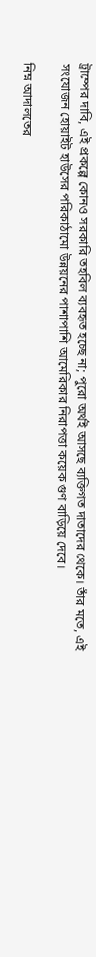ট্রাম্পের দাবি, এই প্রকল্পে কোনও সরকারি তহবিল ব্যবহৃত হচ্ছে না; পুরো অর্থই আসছে ব্যক্তিগত দাতাদের থেকে। তাঁর মতে, এই সংযোজন হোয়াইট হাউসের পরিকাঠামো উন্নয়নের পাশাপাশি আমেরিকার নিরাপত্তা কয়েক গুণ বাড়িয়ে দেবে।

নিম্ন আদালতের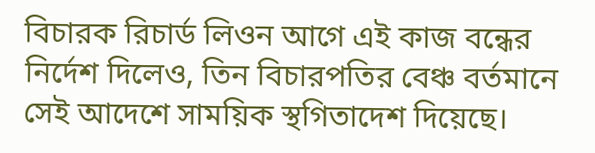বিচারক রিচার্ড লিওন আগে এই কাজ বন্ধের নির্দেশ দিলেও, তিন বিচারপতির বেঞ্চ বর্তমানে সেই আদেশে সাময়িক স্থগিতাদেশ দিয়েছে।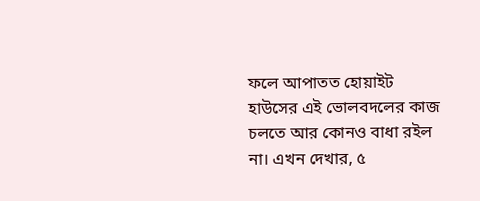ফলে আপাতত হোয়াইট হাউসের এই ভোলবদলের কাজ চলতে আর কোনও বাধা রইল না। এখন দেখার, ৫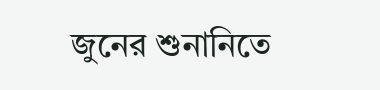জুনের শুনানিতে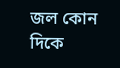জল কোন দিকে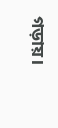গড়ায়।